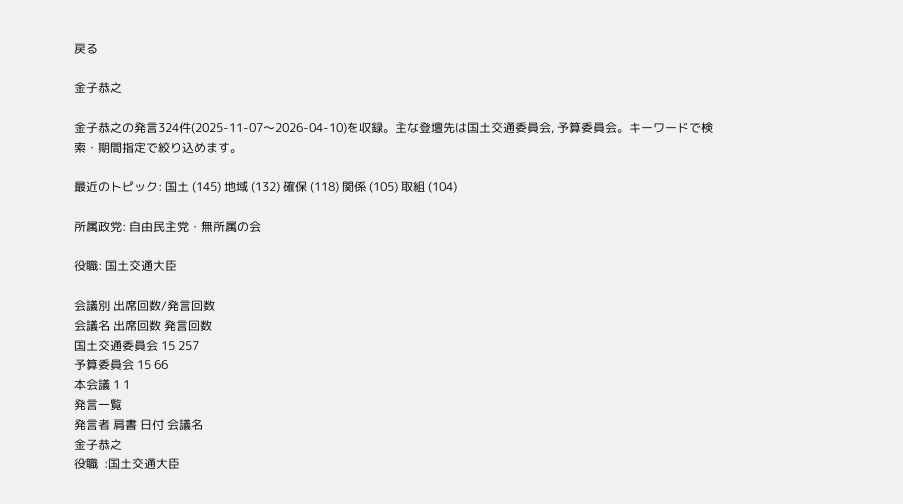戻る

金子恭之

金子恭之の発言324件(2025-11-07〜2026-04-10)を収録。主な登壇先は国土交通委員会, 予算委員会。キーワードで検索・期間指定で絞り込めます。

最近のトピック: 国土 (145) 地域 (132) 確保 (118) 関係 (105) 取組 (104)

所属政党: 自由民主党・無所属の会

役職: 国土交通大臣

会議別 出席回数/発言回数
会議名 出席回数 発言回数
国土交通委員会 15 257
予算委員会 15 66
本会議 1 1
発言一覧
発言者 肩書 日付 会議名
金子恭之
役職  :国土交通大臣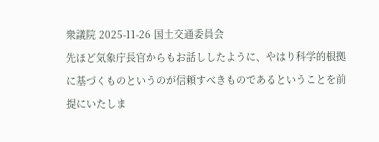衆議院 2025-11-26 国土交通委員会
先ほど気象庁長官からもお話ししたように、やはり科学的根拠に基づくものというのが信頼すべきものであるということを前提にいたしま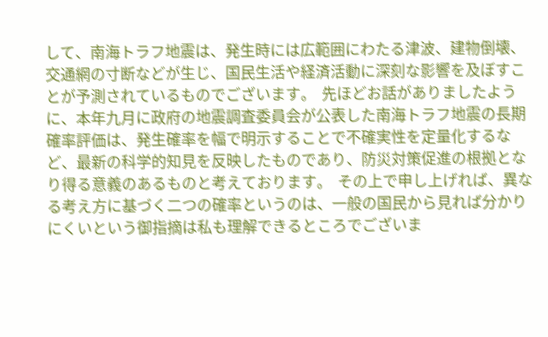して、南海トラフ地震は、発生時には広範囲にわたる津波、建物倒壊、交通網の寸断などが生じ、国民生活や経済活動に深刻な影響を及ぼすことが予測されているものでございます。  先ほどお話がありましたように、本年九月に政府の地震調査委員会が公表した南海トラフ地震の長期確率評価は、発生確率を幅で明示することで不確実性を定量化するなど、最新の科学的知見を反映したものであり、防災対策促進の根拠となり得る意義のあるものと考えております。  その上で申し上げれば、異なる考え方に基づく二つの確率というのは、一般の国民から見れば分かりにくいという御指摘は私も理解できるところでございま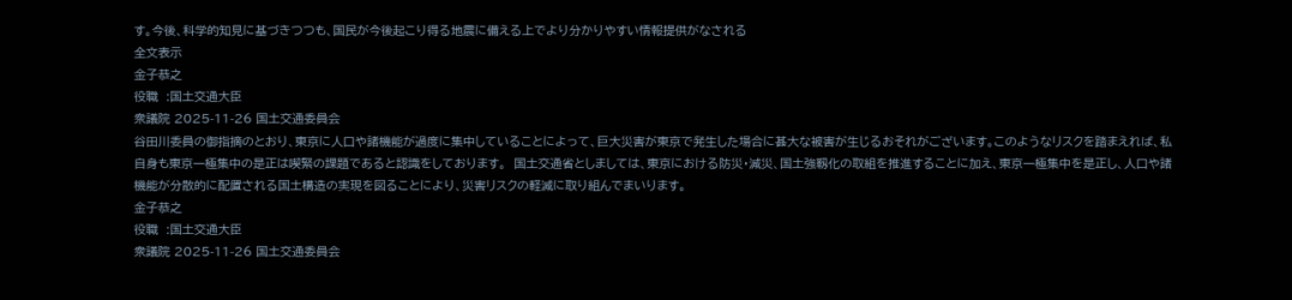す。今後、科学的知見に基づきつつも、国民が今後起こり得る地震に備える上でより分かりやすい情報提供がなされる
全文表示
金子恭之
役職  :国土交通大臣
衆議院 2025-11-26 国土交通委員会
谷田川委員の御指摘のとおり、東京に人口や諸機能が過度に集中していることによって、巨大災害が東京で発生した場合に甚大な被害が生じるおそれがございます。このようなリスクを踏まえれば、私自身も東京一極集中の是正は喫緊の課題であると認識をしております。  国土交通省としましては、東京における防災・減災、国土強靱化の取組を推進することに加え、東京一極集中を是正し、人口や諸機能が分散的に配置される国土構造の実現を図ることにより、災害リスクの軽減に取り組んでまいります。
金子恭之
役職  :国土交通大臣
衆議院 2025-11-26 国土交通委員会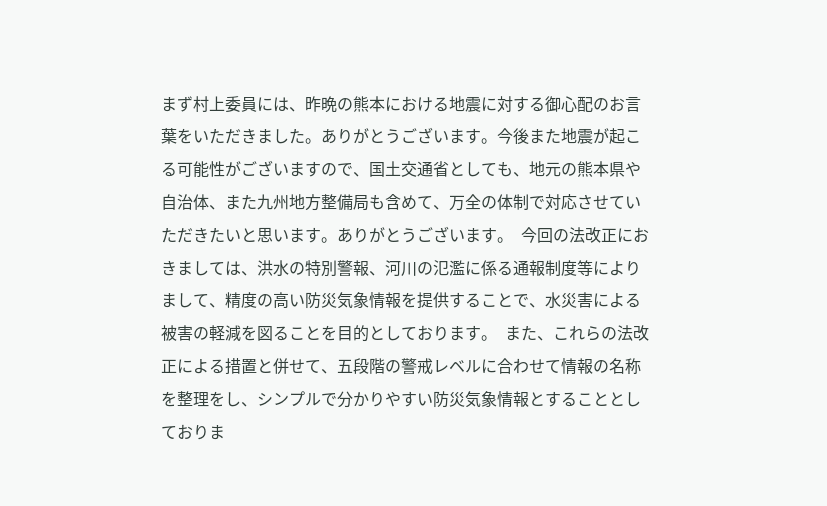まず村上委員には、昨晩の熊本における地震に対する御心配のお言葉をいただきました。ありがとうございます。今後また地震が起こる可能性がございますので、国土交通省としても、地元の熊本県や自治体、また九州地方整備局も含めて、万全の体制で対応させていただきたいと思います。ありがとうございます。  今回の法改正におきましては、洪水の特別警報、河川の氾濫に係る通報制度等によりまして、精度の高い防災気象情報を提供することで、水災害による被害の軽減を図ることを目的としております。  また、これらの法改正による措置と併せて、五段階の警戒レベルに合わせて情報の名称を整理をし、シンプルで分かりやすい防災気象情報とすることとしておりま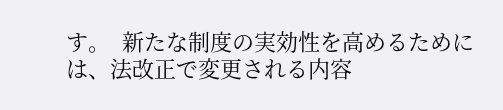す。  新たな制度の実効性を高めるためには、法改正で変更される内容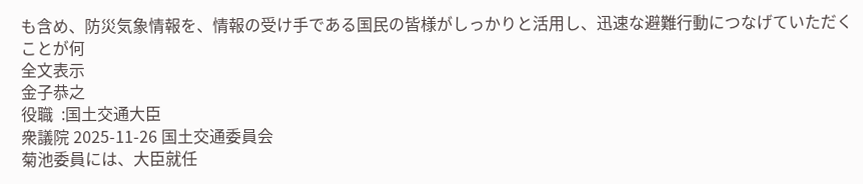も含め、防災気象情報を、情報の受け手である国民の皆様がしっかりと活用し、迅速な避難行動につなげていただくことが何
全文表示
金子恭之
役職  :国土交通大臣
衆議院 2025-11-26 国土交通委員会
菊池委員には、大臣就任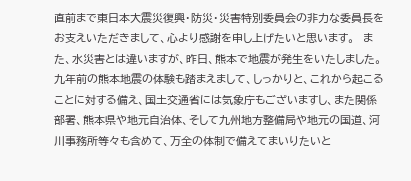直前まで東日本大震災復興・防災・災害特別委員会の非力な委員長をお支えいただきまして、心より感謝を申し上げたいと思います。  また、水災害とは違いますが、昨日、熊本で地震が発生をいたしました。九年前の熊本地震の体験も踏まえまして、しっかりと、これから起こることに対する備え、国土交通省には気象庁もございますし、また関係部署、熊本県や地元自治体、そして九州地方整備局や地元の国道、河川事務所等々も含めて、万全の体制で備えてまいりたいと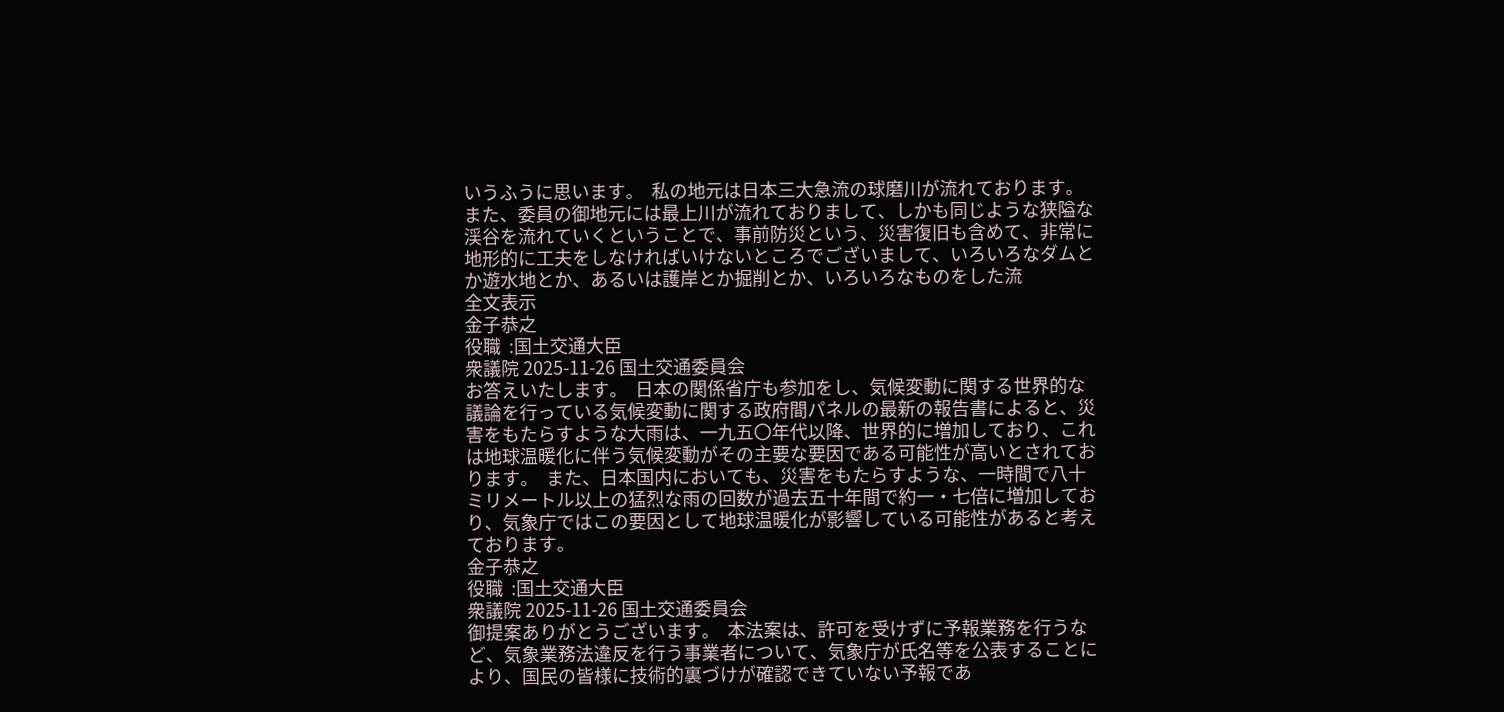いうふうに思います。  私の地元は日本三大急流の球磨川が流れております。また、委員の御地元には最上川が流れておりまして、しかも同じような狭隘な渓谷を流れていくということで、事前防災という、災害復旧も含めて、非常に地形的に工夫をしなければいけないところでございまして、いろいろなダムとか遊水地とか、あるいは護岸とか掘削とか、いろいろなものをした流
全文表示
金子恭之
役職  :国土交通大臣
衆議院 2025-11-26 国土交通委員会
お答えいたします。  日本の関係省庁も参加をし、気候変動に関する世界的な議論を行っている気候変動に関する政府間パネルの最新の報告書によると、災害をもたらすような大雨は、一九五〇年代以降、世界的に増加しており、これは地球温暖化に伴う気候変動がその主要な要因である可能性が高いとされております。  また、日本国内においても、災害をもたらすような、一時間で八十ミリメートル以上の猛烈な雨の回数が過去五十年間で約一・七倍に増加しており、気象庁ではこの要因として地球温暖化が影響している可能性があると考えております。
金子恭之
役職  :国土交通大臣
衆議院 2025-11-26 国土交通委員会
御提案ありがとうございます。  本法案は、許可を受けずに予報業務を行うなど、気象業務法違反を行う事業者について、気象庁が氏名等を公表することにより、国民の皆様に技術的裏づけが確認できていない予報であ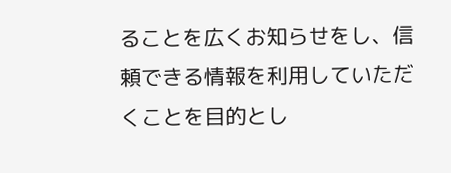ることを広くお知らせをし、信頼できる情報を利用していただくことを目的とし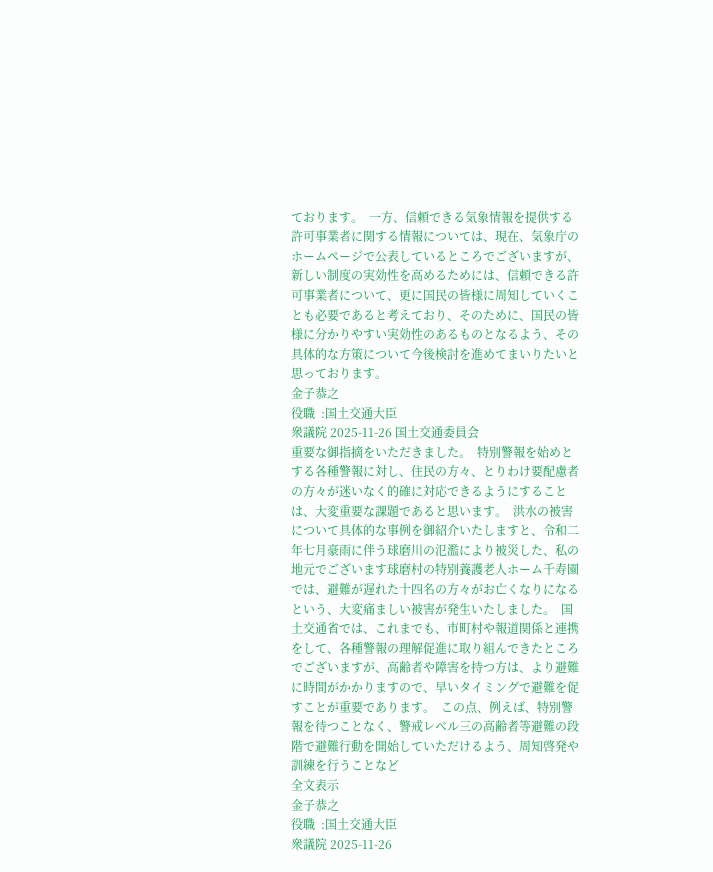ております。  一方、信頼できる気象情報を提供する許可事業者に関する情報については、現在、気象庁のホームページで公表しているところでございますが、新しい制度の実効性を高めるためには、信頼できる許可事業者について、更に国民の皆様に周知していくことも必要であると考えており、そのために、国民の皆様に分かりやすい実効性のあるものとなるよう、その具体的な方策について今後検討を進めてまいりたいと思っております。
金子恭之
役職  :国土交通大臣
衆議院 2025-11-26 国土交通委員会
重要な御指摘をいただきました。  特別警報を始めとする各種警報に対し、住民の方々、とりわけ要配慮者の方々が迷いなく的確に対応できるようにすることは、大変重要な課題であると思います。  洪水の被害について具体的な事例を御紹介いたしますと、令和二年七月豪雨に伴う球磨川の氾濫により被災した、私の地元でございます球磨村の特別養護老人ホーム千寿園では、避難が遅れた十四名の方々がお亡くなりになるという、大変痛ましい被害が発生いたしました。  国土交通省では、これまでも、市町村や報道関係と連携をして、各種警報の理解促進に取り組んできたところでございますが、高齢者や障害を持つ方は、より避難に時間がかかりますので、早いタイミングで避難を促すことが重要であります。  この点、例えば、特別警報を待つことなく、警戒レベル三の高齢者等避難の段階で避難行動を開始していただけるよう、周知啓発や訓練を行うことなど
全文表示
金子恭之
役職  :国土交通大臣
衆議院 2025-11-26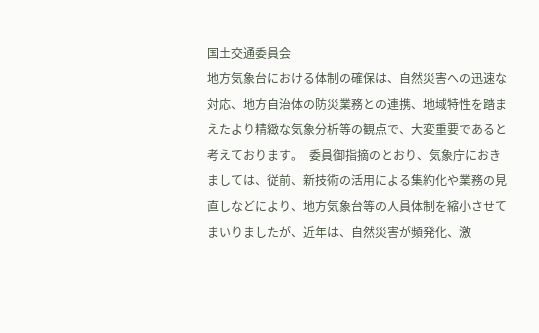国土交通委員会
地方気象台における体制の確保は、自然災害への迅速な対応、地方自治体の防災業務との連携、地域特性を踏まえたより精緻な気象分析等の観点で、大変重要であると考えております。  委員御指摘のとおり、気象庁におきましては、従前、新技術の活用による集約化や業務の見直しなどにより、地方気象台等の人員体制を縮小させてまいりましたが、近年は、自然災害が頻発化、激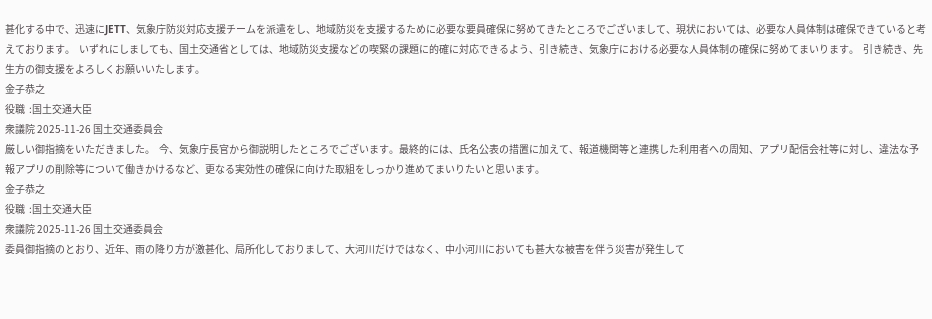甚化する中で、迅速にJETT、気象庁防災対応支援チームを派遣をし、地域防災を支援するために必要な要員確保に努めてきたところでございまして、現状においては、必要な人員体制は確保できていると考えております。  いずれにしましても、国土交通省としては、地域防災支援などの喫緊の課題に的確に対応できるよう、引き続き、気象庁における必要な人員体制の確保に努めてまいります。  引き続き、先生方の御支援をよろしくお願いいたします。
金子恭之
役職  :国土交通大臣
衆議院 2025-11-26 国土交通委員会
厳しい御指摘をいただきました。  今、気象庁長官から御説明したところでございます。最終的には、氏名公表の措置に加えて、報道機関等と連携した利用者への周知、アプリ配信会社等に対し、違法な予報アプリの削除等について働きかけるなど、更なる実効性の確保に向けた取組をしっかり進めてまいりたいと思います。
金子恭之
役職  :国土交通大臣
衆議院 2025-11-26 国土交通委員会
委員御指摘のとおり、近年、雨の降り方が激甚化、局所化しておりまして、大河川だけではなく、中小河川においても甚大な被害を伴う災害が発生して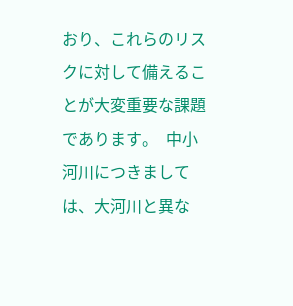おり、これらのリスクに対して備えることが大変重要な課題であります。  中小河川につきましては、大河川と異な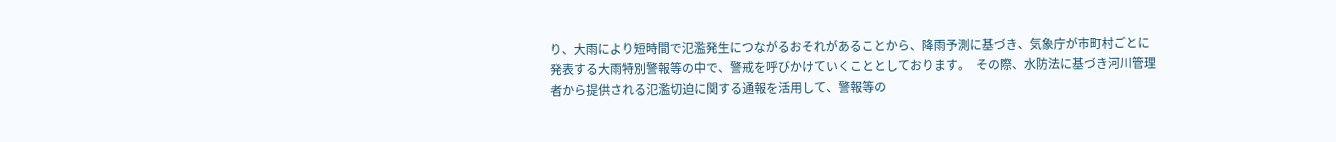り、大雨により短時間で氾濫発生につながるおそれがあることから、降雨予測に基づき、気象庁が市町村ごとに発表する大雨特別警報等の中で、警戒を呼びかけていくこととしております。  その際、水防法に基づき河川管理者から提供される氾濫切迫に関する通報を活用して、警報等の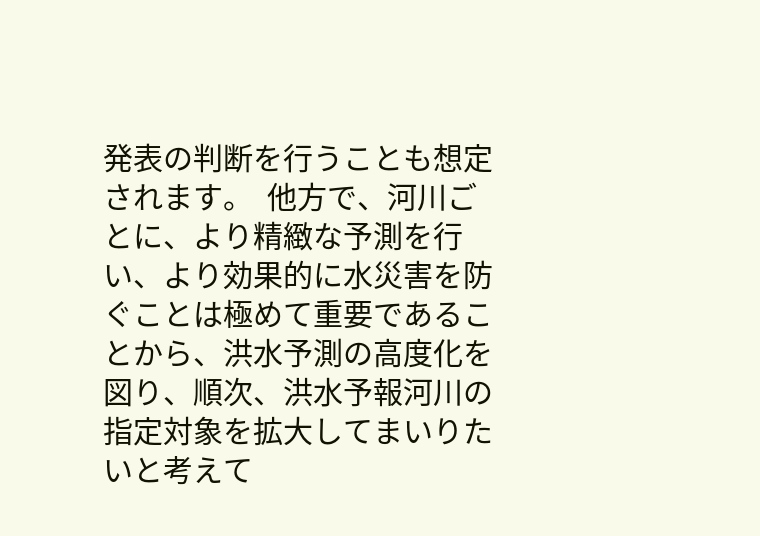発表の判断を行うことも想定されます。  他方で、河川ごとに、より精緻な予測を行い、より効果的に水災害を防ぐことは極めて重要であることから、洪水予測の高度化を図り、順次、洪水予報河川の指定対象を拡大してまいりたいと考えて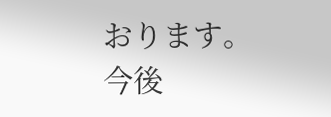おります。  今後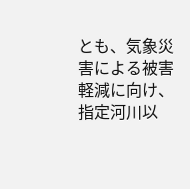とも、気象災害による被害軽減に向け、指定河川以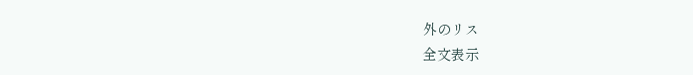外のリス
全文表示